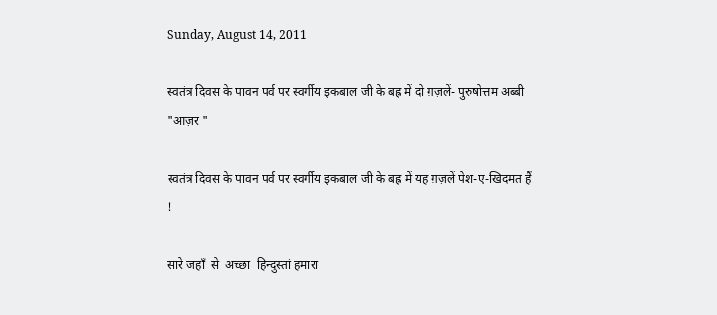Sunday, August 14, 2011

स्वतंत्र दिवस के पावन पर्व पर स्वर्गीय इकबाल जी के बह्र में दो ग़ज़लें- पुरुषोत्तम अब्बी "आज़र "

स्वतंत्र दिवस के पावन पर्व पर स्वर्गीय इकबाल जी के बह्र में यह ग़ज़लें पेश-ए-खिदमत हैं !

सारे जहाँ  से  अच्छा  हिन्दुस्तां हमारा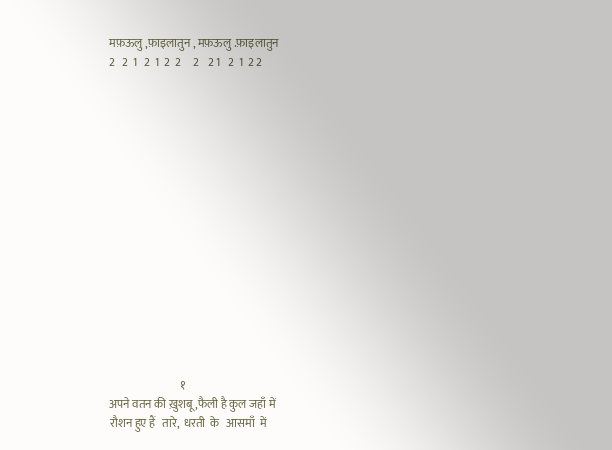मफ़ऊलु ,फ़ाइलातुन , मफ़ऊलु .फ़ाइलातुन
2   2  1   2  1  2  2     2    2 1   2  1  2 2
















                               १
अपने वतन की ख़ुशबू ,फैली है कुल जहाँ में
रौशन हुए हैं   तारे,  धरती  के   आसमाँ  में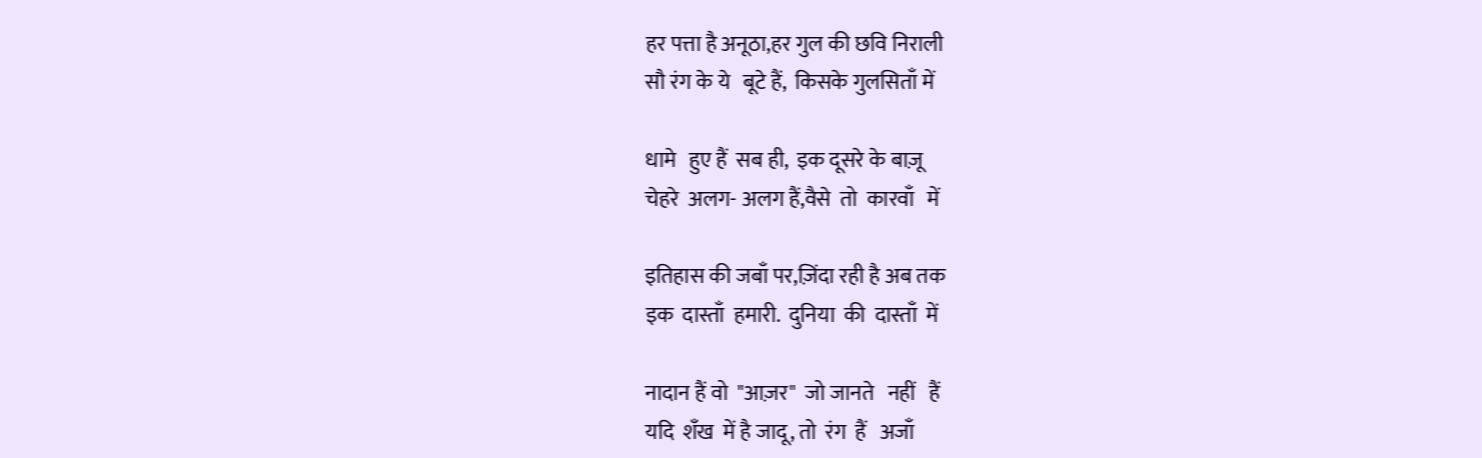हर पत्ता है अनूठा,हर गुल की छवि निराली
सौ रंग के ये   बूटे हैं,  किसके गुलसिताँ में

धामे   हुए हैं  सब ही,  इक दूसरे के बाज़ू
चेहरे  अलग- अलग हैं,वैसे  तो  कारवाँ   में

इतिहास की जबाँ पर,ज़िंदा रही है अब तक
इक  दास्ताँ  हमारी.  दुनिया  की  दास्ताँ  में

नादान हैं वो  "आज़र"  जो जानते   नहीं   हैं
यदि  शँख  में है जादू, तो  रंग  हैं   अजाँ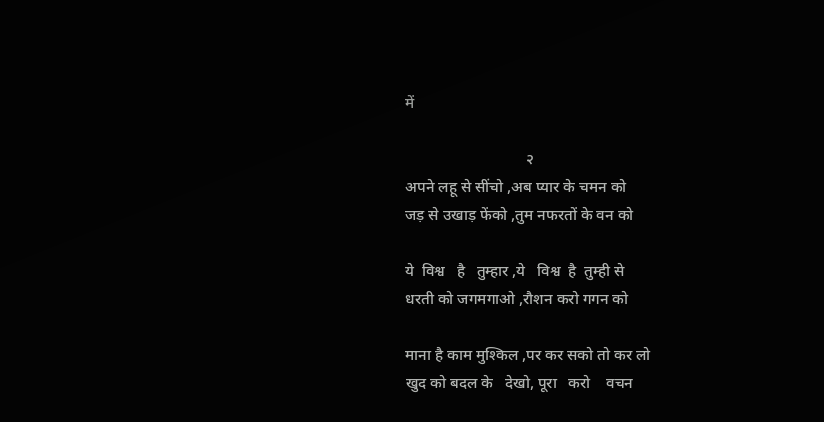में

                               २
अपने लहू से सींचो ,अब प्यार के चमन को
जड़ से उखाड़ फेंको ,तुम नफरतों के वन को

ये  विश्व   है   तुम्हार ,ये   विश्व  है  तुम्ही से
धरती को जगमगाओ ,रौशन करो गगन को

माना है काम मुश्किल ,पर कर सको तो कर लो
खुद को बदल के   देखो, पूरा   करो    वचन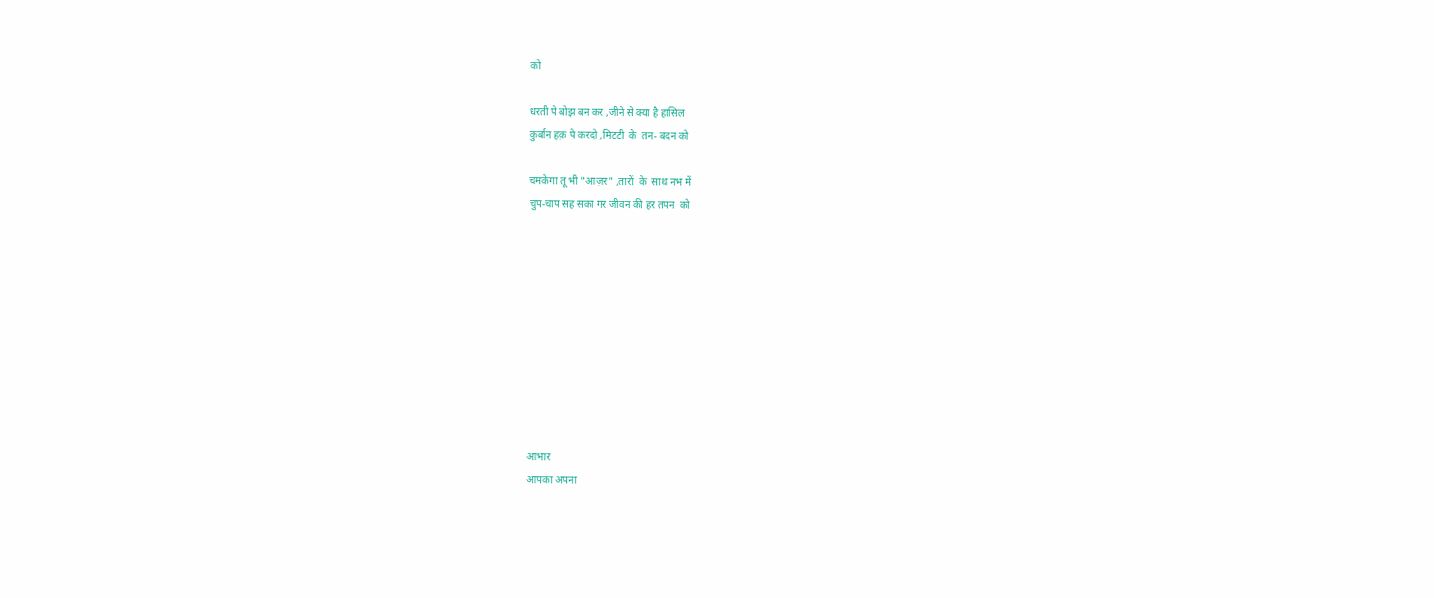को

धरती पे बोझ बन कर ,जीने से क्या है हासिल
कुर्बान हक़ पे करदो ,मिटटी  के  तन- बदन को

चमकेगा तू भी "आज़र" ,तारों  के  साथ नभ में
चुप-चाप सह सका गर जीवन की हर तपन  को










आभार
आपका अपना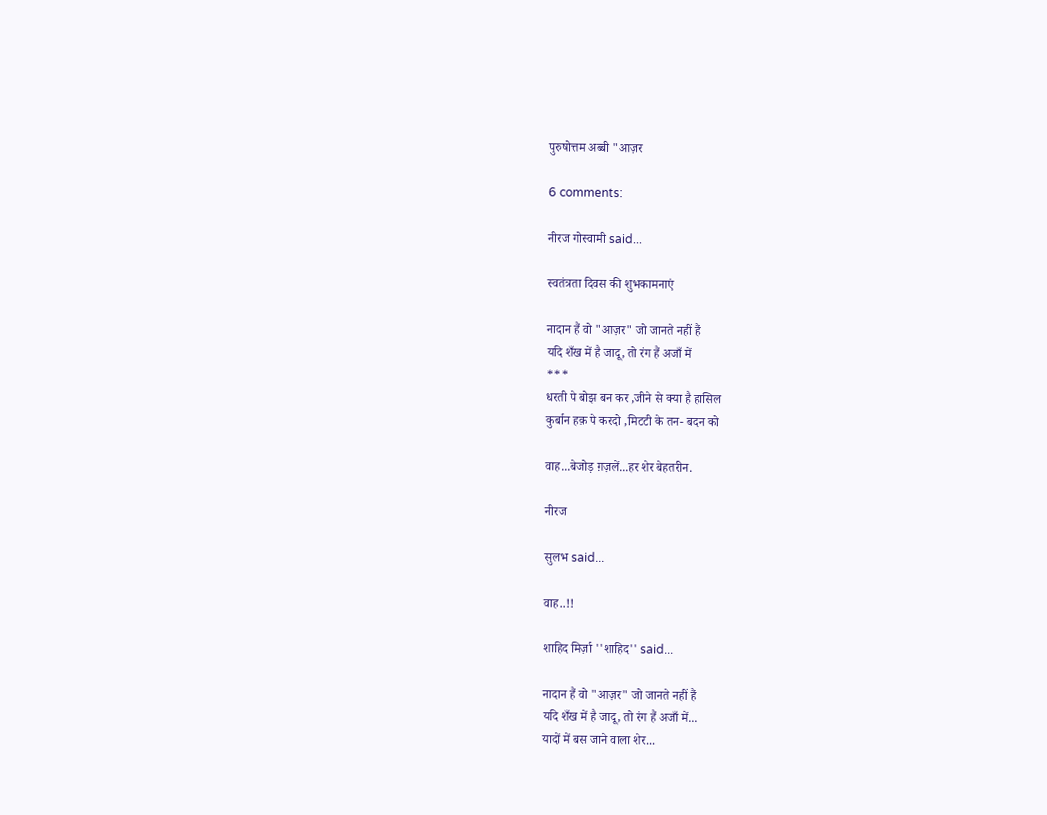पुरुषोत्तम अब्बी "आज़र

6 comments:

नीरज गोस्वामी said...

स्वतंत्रता दिवस की शुभकामनाएं

नादान हैं वो "आज़र" जो जानते नहीं हैं
यदि शँख में है जादू, तो रंग हैं अजाँ में
***
धरती पे बोझ बन कर ,जीने से क्या है हासिल
कुर्बान हक़ पे करदो ,मिटटी के तन- बदन को

वाह...बेजोड़ ग़ज़लें...हर शेर बेहतरीन.

नीरज

सुलभ said...

वाह..!!

शाहिद मिर्ज़ा ''शाहिद'' said...

नादान हैं वो "आज़र" जो जानते नहीं हैं
यदि शँख में है जादू, तो रंग हैं अजाँ में...
यादों में बस जाने वाला शेर...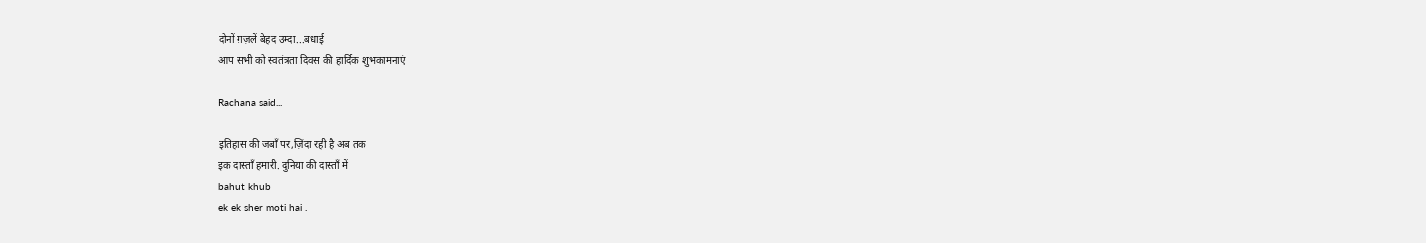दोनों ग़ज़लें बेहद उम्दा...बधाई
आप सभी को स्वतंत्रता दिवस की हार्दिक शुभकामनाएं

Rachana said...

इतिहास की जबाँ पर,ज़िंदा रही है अब तक
इक दास्ताँ हमारी. दुनिया की दास्ताँ में
bahut khub
ek ek sher moti hai .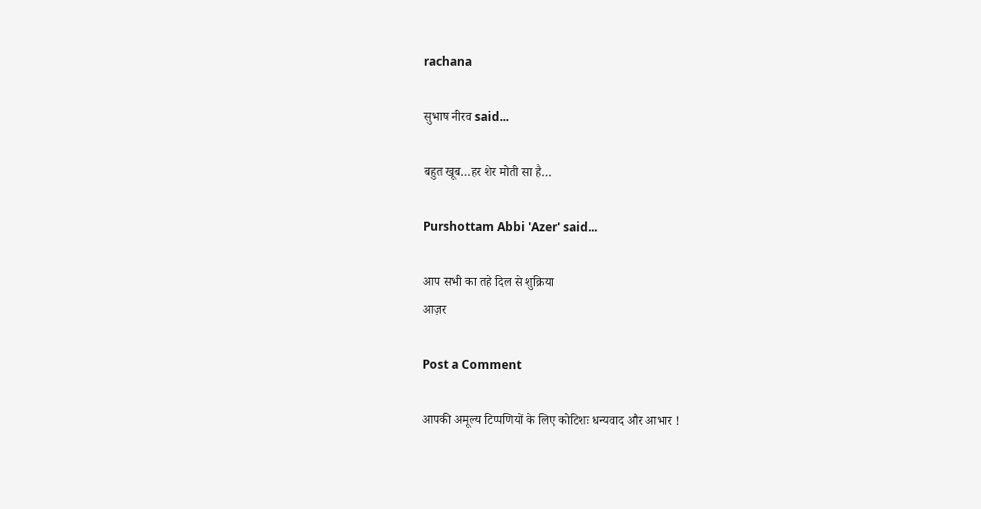rachana

सुभाष नीरव said...

बहुत खूब…हर शेर मोती सा है…

Purshottam Abbi 'Azer' said...

आप सभी का तहे दिल से शुक्रिया
आज़र

Post a Comment

आपकी अमूल्य टिप्पणियों के लिए कोटिशः धन्यवाद और आभार !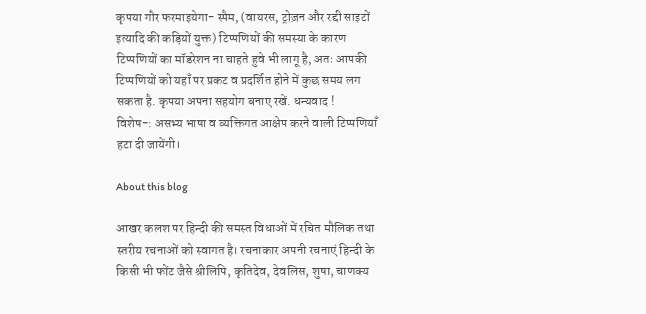कृपया गौर फरमाइयेगा- स्पैम, (वायरस, ट्रोज़न और रद्दी साइटों इत्यादि की कड़ियों युक्त) टिप्पणियों की समस्या के कारण टिप्पणियों का मॉडरेशन ना चाहते हुवे भी लागू है, अतः आपकी टिप्पणियों को यहाँ पर प्रकट व प्रदर्शित होने में कुछ समय लग सकता है. कृपया अपना सहयोग बनाए रखें. धन्यवाद !
विशेष-: असभ्य भाषा व व्यक्तिगत आक्षेप करने वाली टिप्पणियाँ हटा दी जायेंगी।

About this blog

आखर कलश पर हिन्दी की समस्त विधाओं में रचित मौलिक तथा स्तरीय रचनाओं को स्वागत है। रचनाकार अपनी रचनाएं हिन्दी के किसी भी फोंट जैसे श्रीलिपि, कृतिदेव, देवलिस, शुषा, चाणक्य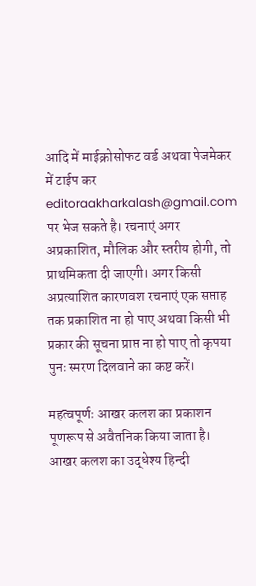आदि में माईक्रोसोफट वर्ड अथवा पेजमेकर में टाईप कर editoraakharkalash@gmail.com पर भेज सकते है। रचनाएं अगर अप्रकाशित, मौलिक और स्तरीय होगी, तो प्राथमिकता दी जाएगी। अगर किसी अप्रत्याशित कारणवश रचनाएं एक सप्ताह तक प्रकाशित ना हो पाए अथवा किसी भी प्रकार की सूचना प्राप्त ना हो पाए तो कृपया पुनः स्मरण दिलवाने का कष्ट करें।

महत्वपूर्णः आखर कलश का प्रकाशन पूणरूप से अवैतनिक किया जाता है। आखर कलश का उद्धेश्य हिन्दी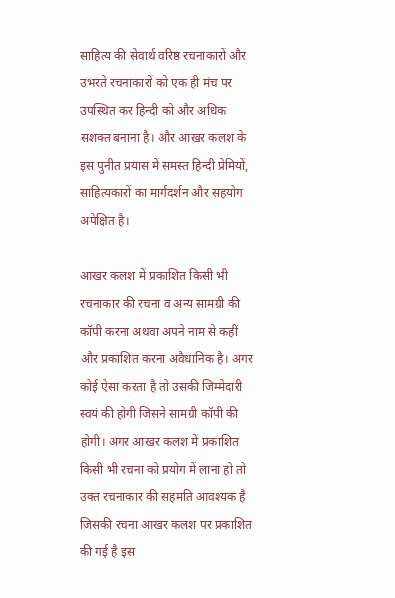साहित्य की सेवार्थ वरिष्ठ रचनाकारों और उभरते रचनाकारों को एक ही मंच पर उपस्थित कर हिन्दी को और अधिक सशक्त बनाना है। और आखर कलश के इस पुनीत प्रयास में समस्त हिन्दी प्रेमियों, साहित्यकारों का मार्गदर्शन और सहयोग अपेक्षित है।

आखर कलश में प्रकाशित किसी भी रचनाकार की रचना व अन्य सामग्री की कॉपी करना अथवा अपने नाम से कहीं और प्रकाशित करना अवैधानिक है। अगर कोई ऐसा करता है तो उसकी जिम्मेदारी स्वयं की होगी जिसने सामग्री कॉपी की होगी। अगर आखर कलश में प्रकाशित किसी भी रचना को प्रयोग में लाना हो तो उक्त रचनाकार की सहमति आवश्यक है जिसकी रचना आखर कलश पर प्रकाशित की गई है इस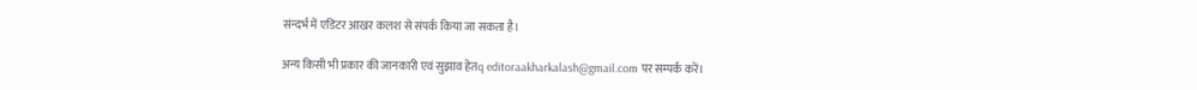संन्दर्भ में एडिटर आखर कलश से संपर्क किया जा सकता है।

अन्य किसी भी प्रकार की जानकारी एवं सुझाव हेतq editoraakharkalash@gmail.com पर सम्‍पर्क करें।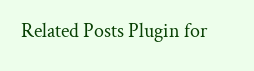Related Posts Plugin for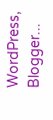WordPress, Blogger...